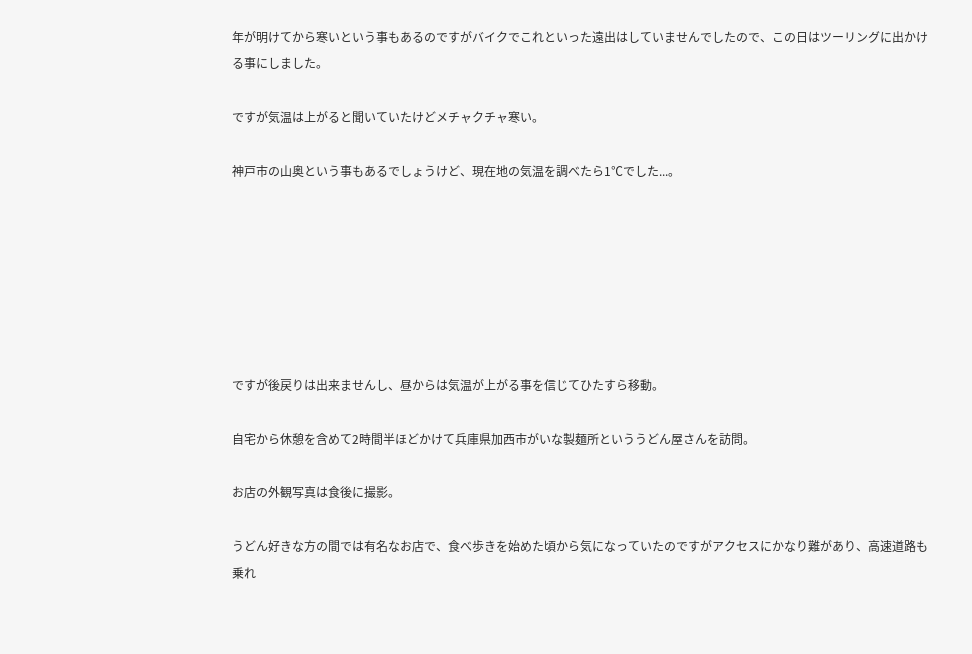年が明けてから寒いという事もあるのですがバイクでこれといった遠出はしていませんでしたので、この日はツーリングに出かける事にしました。

ですが気温は上がると聞いていたけどメチャクチャ寒い。

神戸市の山奥という事もあるでしょうけど、現在地の気温を調べたら1℃でした...。







ですが後戻りは出来ませんし、昼からは気温が上がる事を信じてひたすら移動。

自宅から休憩を含めて2時間半ほどかけて兵庫県加西市がいな製麺所といううどん屋さんを訪問。

お店の外観写真は食後に撮影。

うどん好きな方の間では有名なお店で、食べ歩きを始めた頃から気になっていたのですがアクセスにかなり難があり、高速道路も乗れ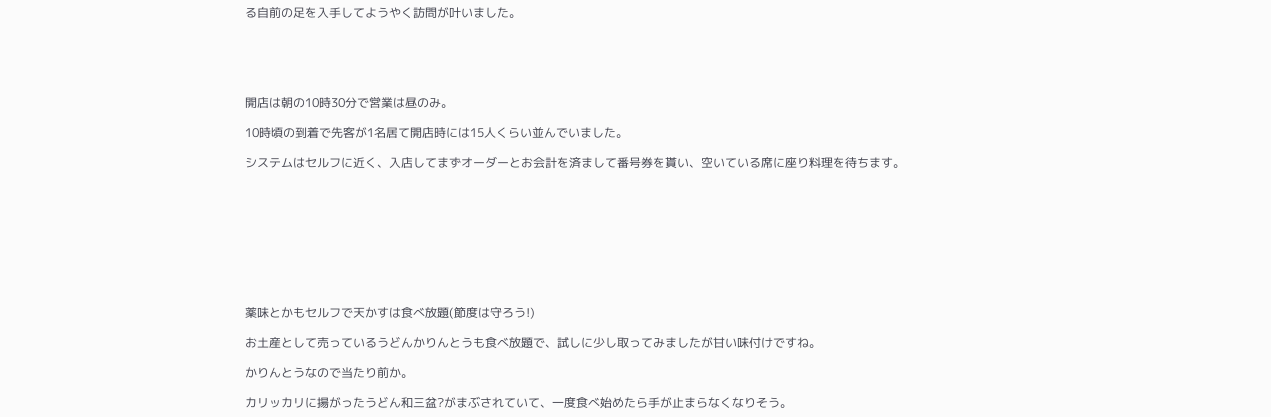る自前の足を入手してようやく訪問が叶いました。





開店は朝の10時30分で営業は昼のみ。

10時頃の到着で先客が1名居て開店時には15人くらい並んでいました。

システムはセルフに近く、入店してまずオーダーとお会計を済まして番号券を貰い、空いている席に座り料理を待ちます。









薬味とかもセルフで天かすは食べ放題(節度は守ろう!)

お土産として売っているうどんかりんとうも食べ放題で、試しに少し取ってみましたが甘い味付けですね。

かりんとうなので当たり前か。

カリッカリに揚がったうどん和三盆?がまぶされていて、一度食べ始めたら手が止まらなくなりそう。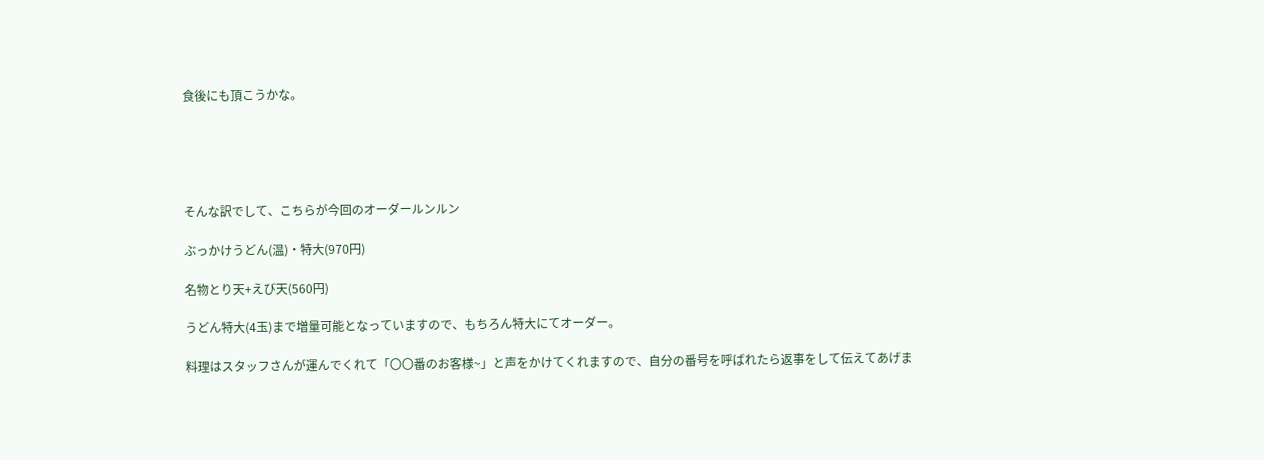食後にも頂こうかな。





そんな訳でして、こちらが今回のオーダールンルン

ぶっかけうどん(温)・特大(970円)

名物とり天+えび天(560円)

うどん特大(4玉)まで増量可能となっていますので、もちろん特大にてオーダー。

料理はスタッフさんが運んでくれて「〇〇番のお客様~」と声をかけてくれますので、自分の番号を呼ばれたら返事をして伝えてあげま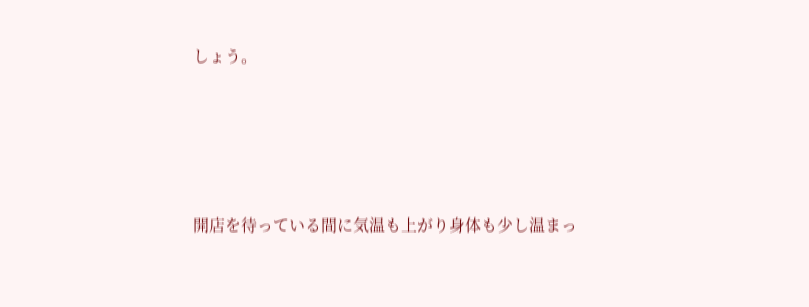しょう。







開店を待っている間に気温も上がり身体も少し温まっ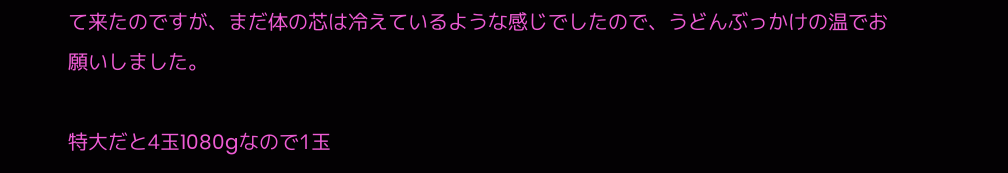て来たのですが、まだ体の芯は冷えているような感じでしたので、うどんぶっかけの温でお願いしました。

特大だと4玉1080gなので1玉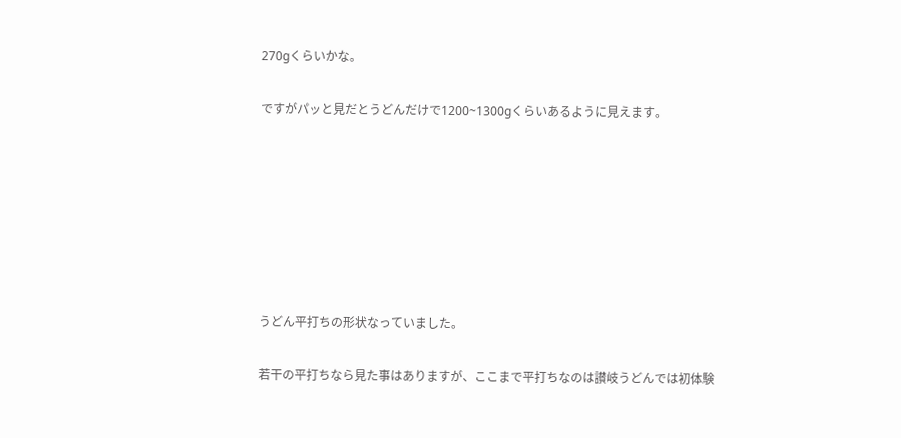270gくらいかな。

ですがパッと見だとうどんだけで1200~1300gくらいあるように見えます。







うどん平打ちの形状なっていました。

若干の平打ちなら見た事はありますが、ここまで平打ちなのは讃岐うどんでは初体験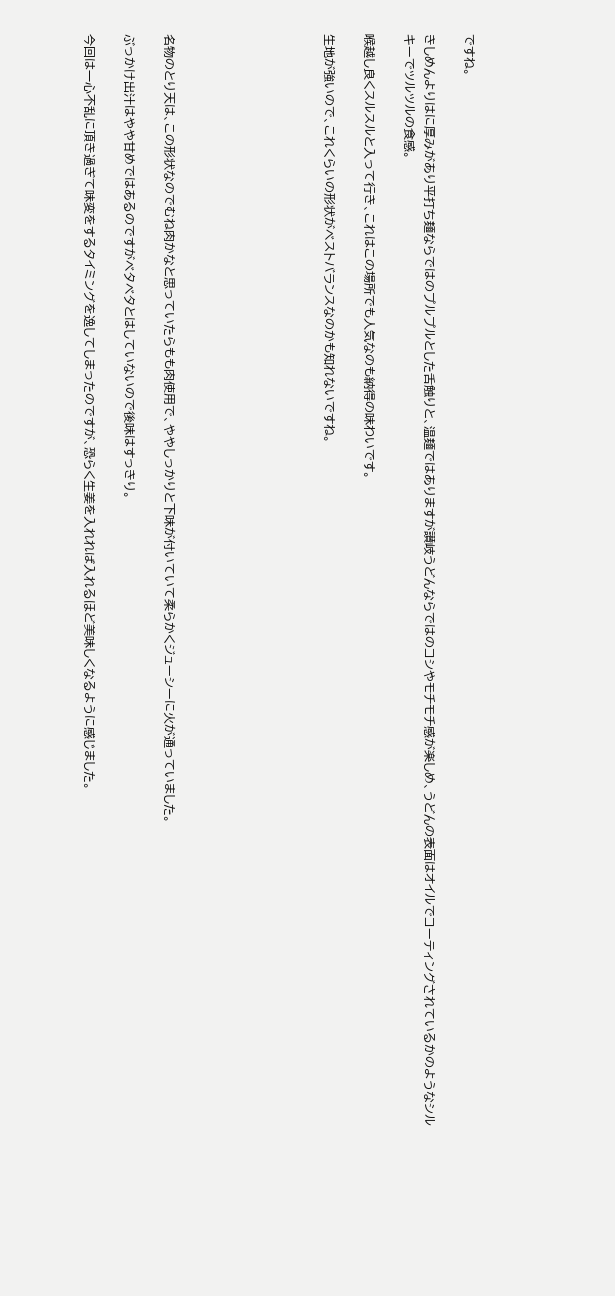ですね。

きしめんよりはに厚みがあり平打ち麺ならではのプルプルとした舌触りと、温麺ではありますが讃岐うどんならではのコシやモチモチ感が楽しめ、うどんの表面はオイルでコーティングされているかのようなシルキーでツルツルの食感。

喉越し良くスルスルと入って行き、これはこの場所でも人気なのも納得の味わいです。

生地が強いので、これくらいの形状がベストバランスなのかも知れないですね。







名物のとり天は、この形状なのでむね肉かなと思っていたらもも肉使用で、ややしっかりと下味が付いていて柔らかくジューシーに火が通っていました。

ぶっかけ出汁はやや甘めではあるのですがベタベタとはしていないので後味はすっきり。

今回は一心不乱に頂き過ぎて味変をするタイミングを逸してしまったのですが、恐らく生姜を入れれば入れるほど美味しくなるように感じました。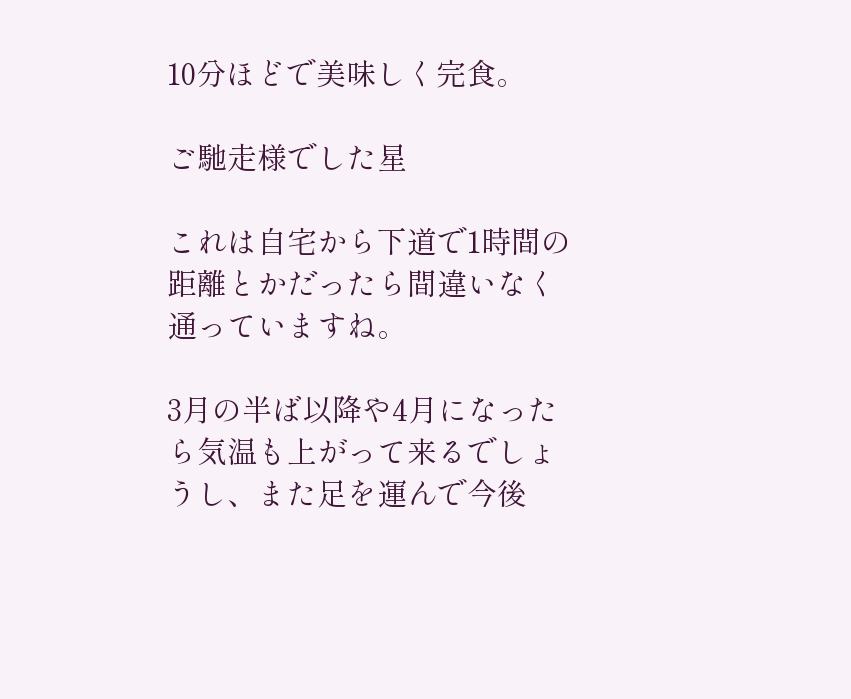10分ほどで美味しく完食。

ご馳走様でした星

これは自宅から下道で1時間の距離とかだったら間違いなく通っていますね。

3月の半ば以降や4月になったら気温も上がって来るでしょうし、また足を運んで今後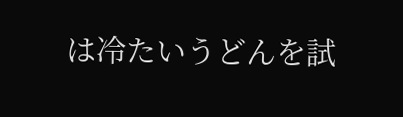は冷たいうどんを試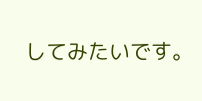してみたいです。